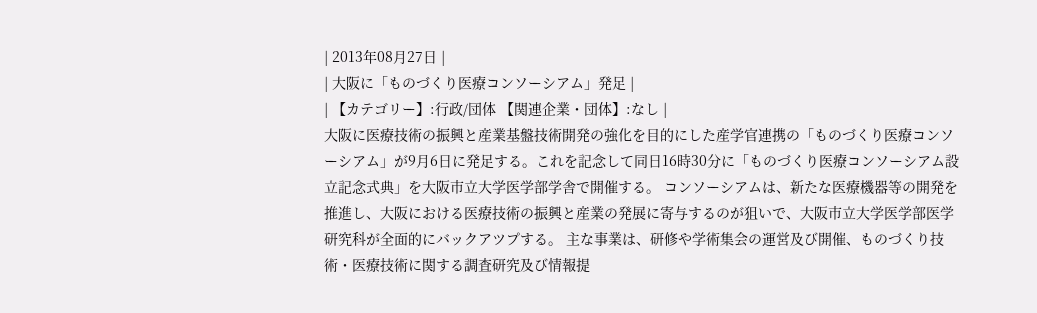| 2013年08月27日 |
| 大阪に「ものづくり医療コンソーシアム」発足 |
| 【カテゴリー】:行政/団体 【関連企業・団体】:なし |
大阪に医療技術の振興と産業基盤技術開発の強化を目的にした産学官連携の「ものづくり医療コンソーシアム」が9月6日に発足する。これを記念して同日16時30分に「ものづくり医療コンソーシアム設立記念式典」を大阪市立大学医学部学舎で開催する。 コンソーシアムは、新たな医療機器等の開発を推進し、大阪における医療技術の振興と産業の発展に寄与するのが狙いで、大阪市立大学医学部医学研究科が全面的にバックアツプする。 主な事業は、研修や学術集会の運営及び開催、ものづくり技術・医療技術に関する調査研究及び情報提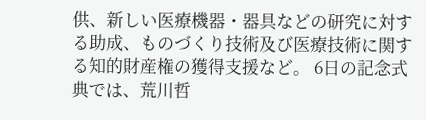供、新しい医療機器・器具などの研究に対する助成、ものづくり技術及び医療技術に関する知的財産権の獲得支援など。 6日の記念式典では、荒川哲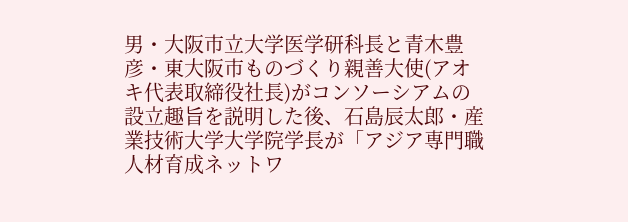男・大阪市立大学医学研科長と青木豊彦・東大阪市ものづくり親善大使(アオキ代表取締役社長)がコンソーシアムの設立趣旨を説明した後、石島辰太郎・産業技術大学大学院学長が「アジア専門職人材育成ネットワ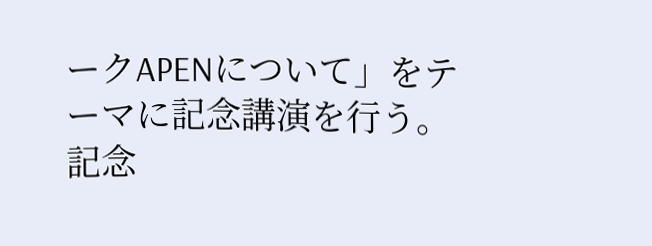ークAPENについて」をテーマに記念講演を行う。 記念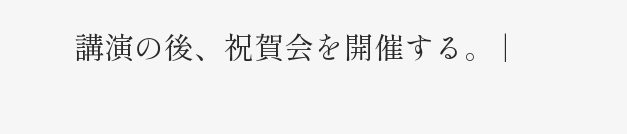講演の後、祝賀会を開催する。 |